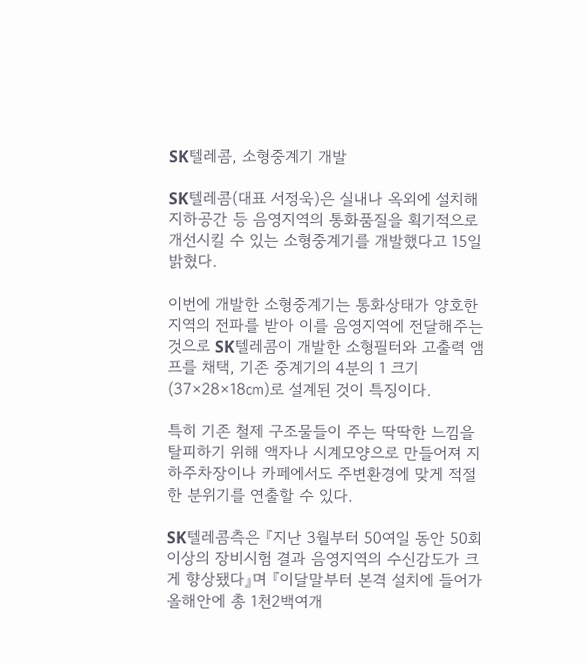SK텔레콤, 소형중계기 개발

SK텔레콤(대표 서정욱)은 실내나 옥외에 설치해 지하공간 등 음영지역의 통화품질을 획기적으로 개선시킬 수 있는 소형중계기를 개발했다고 15일 밝혔다.

이번에 개발한 소형중계기는 통화상태가 양호한 지역의 전파를 받아 이를 음영지역에 전달해주는 것으로 SK텔레콤이 개발한 소형필터와 고출력 앰프를 채택, 기존 중계기의 4분의 1 크기(37×28×18㎝)로 설계된 것이 특징이다.

특히 기존 철제 구조물들이 주는 딱딱한 느낌을 탈피하기 위해 액자나 시계모양으로 만들어져 지하주차장이나 카페에서도 주변환경에 맞게 적절한 분위기를 연출할 수 있다.

SK텔레콤측은 『지난 3월부터 50여일 동안 50회 이상의 장비시험 결과 음영지역의 수신감도가 크게 향상됐다』며 『이달말부터 본격 설치에 들어가 올해안에 총 1천2백여개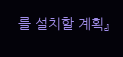를 설치할 계획』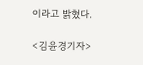이라고 밝혔다.

<김윤경기자>